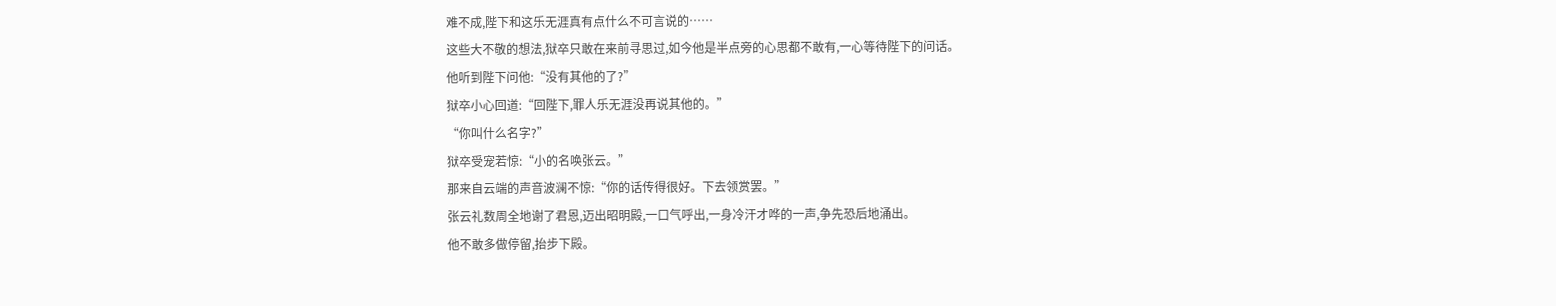难不成,陛下和这乐无涯真有点什么不可言说的……
这些大不敬的想法,狱卒只敢在来前寻思过,如今他是半点旁的心思都不敢有,一心等待陛下的问话。
他听到陛下问他:“没有其他的了?”
狱卒小心回道:“回陛下,罪人乐无涯没再说其他的。”
“你叫什么名字?”
狱卒受宠若惊:“小的名唤张云。”
那来自云端的声音波澜不惊:“你的话传得很好。下去领赏罢。”
张云礼数周全地谢了君恩,迈出昭明殿,一口气呼出,一身冷汗才哗的一声,争先恐后地涌出。
他不敢多做停留,抬步下殿。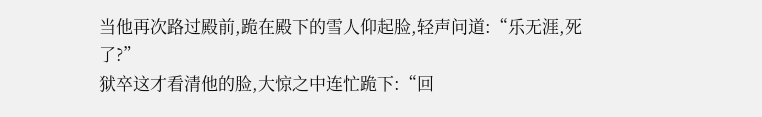当他再次路过殿前,跪在殿下的雪人仰起脸,轻声问道:“乐无涯,死了?”
狱卒这才看清他的脸,大惊之中连忙跪下:“回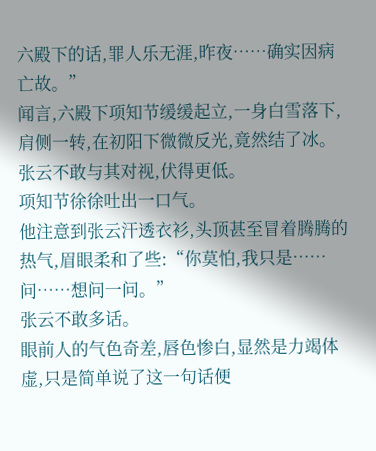六殿下的话,罪人乐无涯,昨夜……确实因病亡故。”
闻言,六殿下项知节缓缓起立,一身白雪落下,肩侧一转,在初阳下微微反光,竟然结了冰。
张云不敢与其对视,伏得更低。
项知节徐徐吐出一口气。
他注意到张云汗透衣衫,头顶甚至冒着腾腾的热气,眉眼柔和了些:“你莫怕,我只是……问……想问一问。”
张云不敢多话。
眼前人的气色奇差,唇色惨白,显然是力竭体虚,只是简单说了这一句话便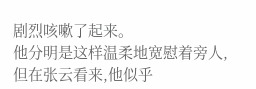剧烈咳嗽了起来。
他分明是这样温柔地宽慰着旁人,但在张云看来,他似乎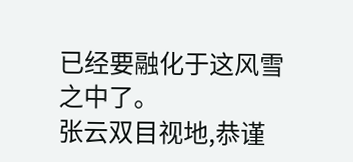已经要融化于这风雪之中了。
张云双目视地,恭谨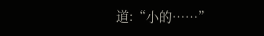道:“小的……”